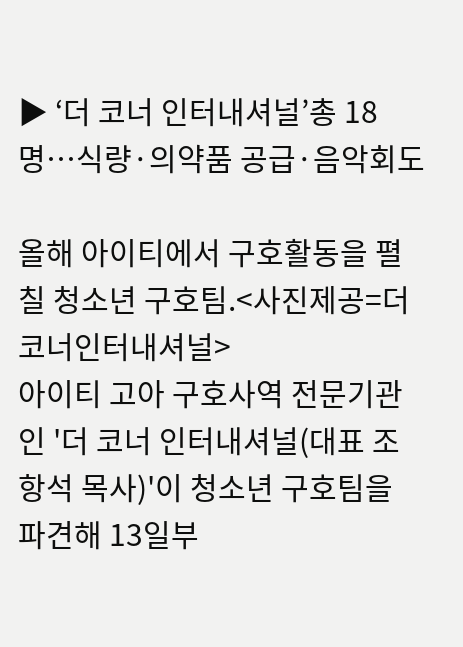▶ ‘더 코너 인터내셔널’총 18명…식량·의약품 공급·음악회도

올해 아이티에서 구호활동을 펼칠 청소년 구호팀.<사진제공=더코너인터내셔널>
아이티 고아 구호사역 전문기관인 '더 코너 인터내셔널(대표 조항석 목사)'이 청소년 구호팀을 파견해 13일부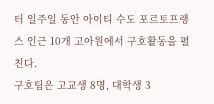터 일주일 동안 아이티 수도 포르토프랭스 인근 10개 고아원에서 구호활동을 펼친다.
구호팀은 고교생 8명, 대학생 3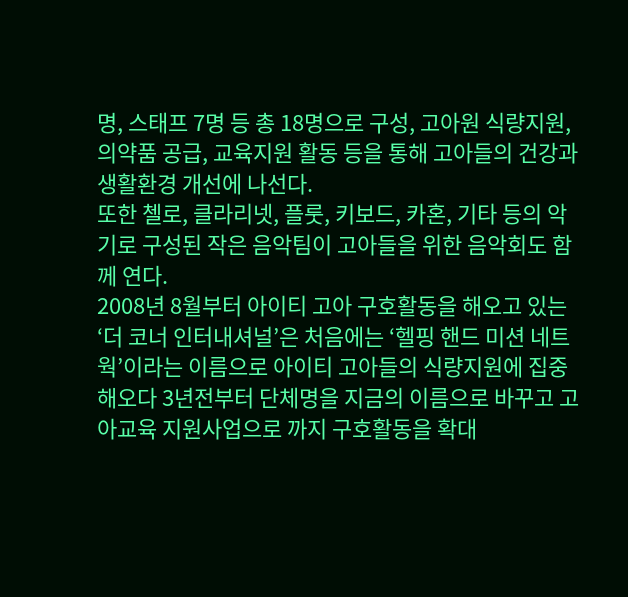명, 스태프 7명 등 총 18명으로 구성, 고아원 식량지원, 의약품 공급, 교육지원 활동 등을 통해 고아들의 건강과 생활환경 개선에 나선다.
또한 첼로, 클라리넷, 플룻, 키보드, 카혼, 기타 등의 악기로 구성된 작은 음악팀이 고아들을 위한 음악회도 함께 연다.
2008년 8월부터 아이티 고아 구호활동을 해오고 있는 ‘더 코너 인터내셔널’은 처음에는 ‘헬핑 핸드 미션 네트웍’이라는 이름으로 아이티 고아들의 식량지원에 집중해오다 3년전부터 단체명을 지금의 이름으로 바꾸고 고아교육 지원사업으로 까지 구호활동을 확대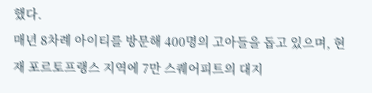했다.
매년 8차례 아이티를 방문해 400명의 고아들을 돕고 있으며, 현재 포르토프랭스 지역에 7만 스퀘어피트의 대지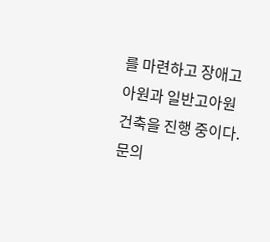를 마련하고 장애고아원과 일반고아원 건축을 진행 중이다. 문의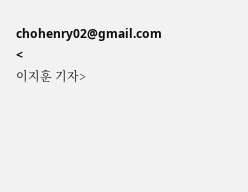chohenry02@gmail.com
<
이지훈 기자>